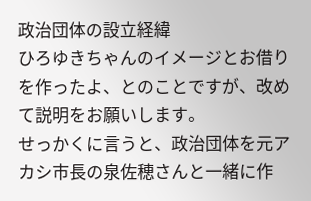政治団体の設立経緯
ひろゆきちゃんのイメージとお借りを作ったよ、とのことですが、改めて説明をお願いします。
せっかくに言うと、政治団体を元アカシ市長の泉佐穂さんと一緒に作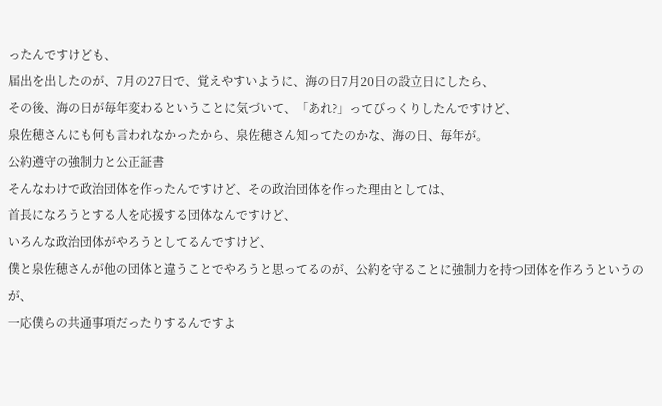ったんですけども、
届出を出したのが、7月の27日で、覚えやすいように、海の日7月20日の設立日にしたら、
その後、海の日が毎年変わるということに気づいて、「あれ?」ってびっくりしたんですけど、
泉佐穂さんにも何も言われなかったから、泉佐穂さん知ってたのかな、海の日、毎年が。
公約遵守の強制力と公正証書
そんなわけで政治団体を作ったんですけど、その政治団体を作った理由としては、
首長になろうとする人を応援する団体なんですけど、
いろんな政治団体がやろうとしてるんですけど、
僕と泉佐穂さんが他の団体と違うことでやろうと思ってるのが、公約を守ることに強制力を持つ団体を作ろうというのが、
一応僕らの共通事項だったりするんですよ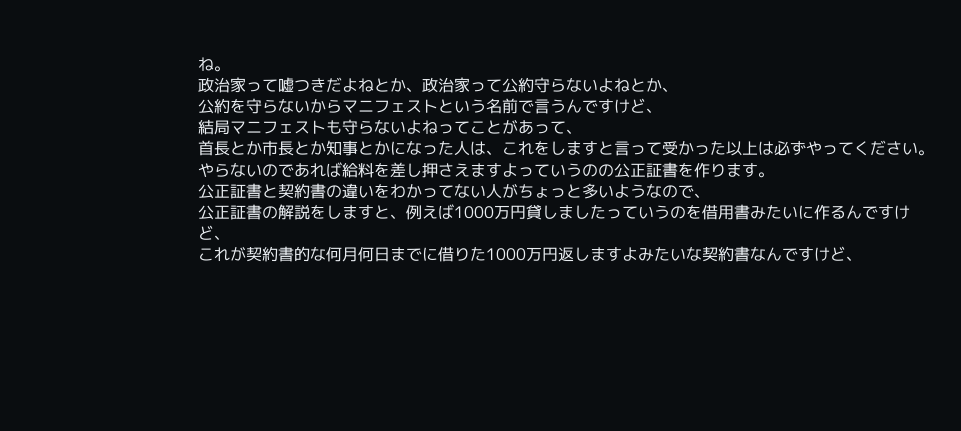ね。
政治家って嘘つきだよねとか、政治家って公約守らないよねとか、
公約を守らないからマニフェストという名前で言うんですけど、
結局マニフェストも守らないよねってことがあって、
首長とか市長とか知事とかになった人は、これをしますと言って受かった以上は必ずやってください。
やらないのであれば給料を差し押さえますよっていうのの公正証書を作ります。
公正証書と契約書の違いをわかってない人がちょっと多いようなので、
公正証書の解説をしますと、例えば1000万円貸しましたっていうのを借用書みたいに作るんですけど、
これが契約書的な何月何日までに借りた1000万円返しますよみたいな契約書なんですけど、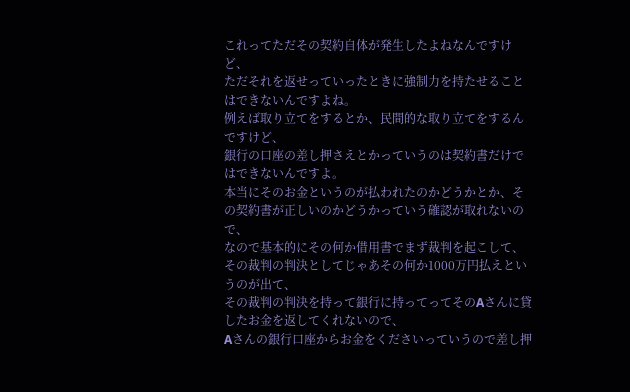これってただその契約自体が発生したよねなんですけど、
ただそれを返せっていったときに強制力を持たせることはできないんですよね。
例えば取り立てをするとか、民間的な取り立てをするんですけど、
銀行の口座の差し押さえとかっていうのは契約書だけではできないんですよ。
本当にそのお金というのが払われたのかどうかとか、その契約書が正しいのかどうかっていう確認が取れないので、
なので基本的にその何か借用書でまず裁判を起こして、
その裁判の判決としてじゃあその何か1000万円払えというのが出て、
その裁判の判決を持って銀行に持ってってそのAさんに貸したお金を返してくれないので、
Aさんの銀行口座からお金をくださいっていうので差し押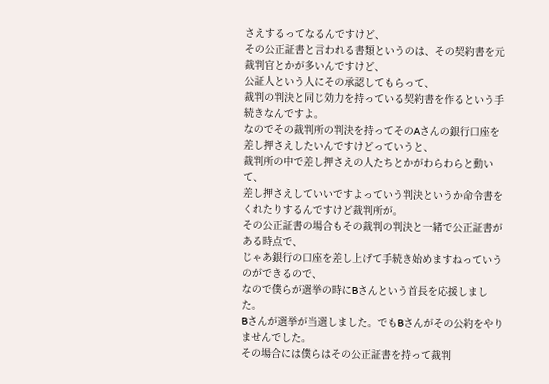さえするってなるんですけど、
その公正証書と言われる書類というのは、その契約書を元裁判官とかが多いんですけど、
公証人という人にその承認してもらって、
裁判の判決と同じ効力を持っている契約書を作るという手続きなんですよ。
なのでその裁判所の判決を持ってそのAさんの銀行口座を差し押さえしたいんですけどっていうと、
裁判所の中で差し押さえの人たちとかがわらわらと動いて、
差し押さえしていいですよっていう判決というか命令書をくれたりするんですけど裁判所が。
その公正証書の場合もその裁判の判決と一緒で公正証書がある時点で、
じゃあ銀行の口座を差し上げて手続き始めますねっていうのができるので、
なので僕らが選挙の時にBさんという首長を応援しました。
Bさんが選挙が当選しました。でもBさんがその公約をやりませんでした。
その場合には僕らはその公正証書を持って裁判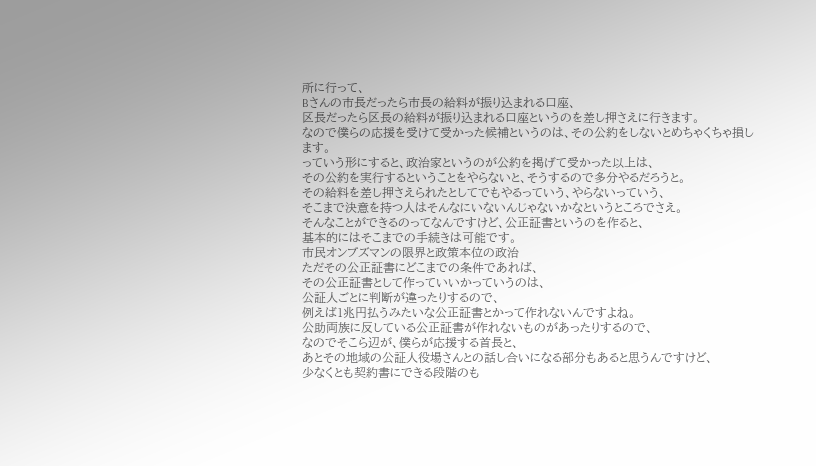所に行って、
Bさんの市長だったら市長の給料が振り込まれる口座、
区長だったら区長の給料が振り込まれる口座というのを差し押さえに行きます。
なので僕らの応援を受けて受かった候補というのは、その公約をしないとめちゃくちゃ損します。
っていう形にすると、政治家というのが公約を掲げて受かった以上は、
その公約を実行するということをやらないと、そうするので多分やるだろうと。
その給料を差し押さえられたとしてでもやるっていう、やらないっていう、
そこまで決意を持つ人はそんなにいないんじゃないかなというところでさえ。
そんなことができるのってなんですけど、公正証書というのを作ると、
基本的にはそこまでの手続きは可能です。
市民オンブズマンの限界と政策本位の政治
ただその公正証書にどこまでの条件であれば、
その公正証書として作っていいかっていうのは、
公証人ごとに判断が違ったりするので、
例えば1兆円払うみたいな公正証書とかって作れないんですよね。
公助両族に反している公正証書が作れないものがあったりするので、
なのでそこら辺が、僕らが応援する首長と、
あとその地域の公証人役場さんとの話し合いになる部分もあると思うんですけど、
少なくとも契約書にできる段階のも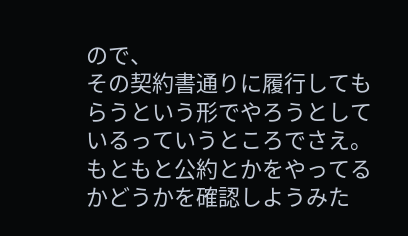ので、
その契約書通りに履行してもらうという形でやろうとしているっていうところでさえ。
もともと公約とかをやってるかどうかを確認しようみた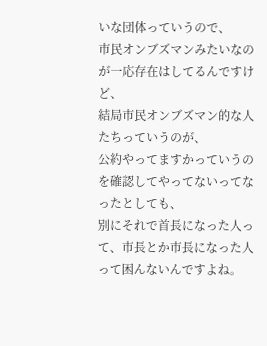いな団体っていうので、
市民オンブズマンみたいなのが一応存在はしてるんですけど、
結局市民オンブズマン的な人たちっていうのが、
公約やってますかっていうのを確認してやってないってなったとしても、
別にそれで首長になった人って、市長とか市長になった人って困んないんですよね。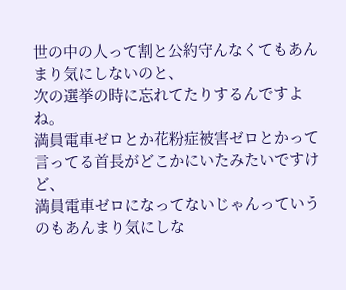世の中の人って割と公約守んなくてもあんまり気にしないのと、
次の選挙の時に忘れてたりするんですよね。
満員電車ゼロとか花粉症被害ゼロとかって言ってる首長がどこかにいたみたいですけど、
満員電車ゼロになってないじゃんっていうのもあんまり気にしな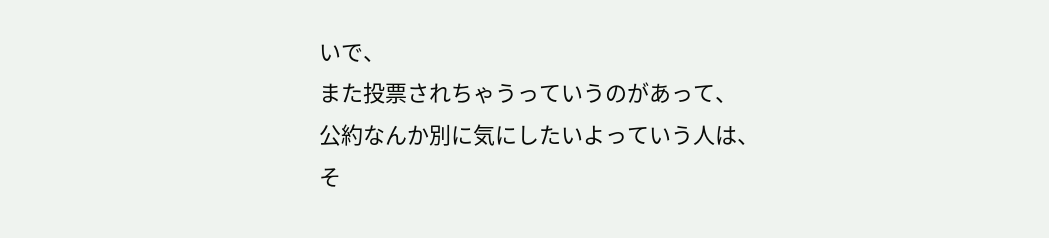いで、
また投票されちゃうっていうのがあって、
公約なんか別に気にしたいよっていう人は、
そ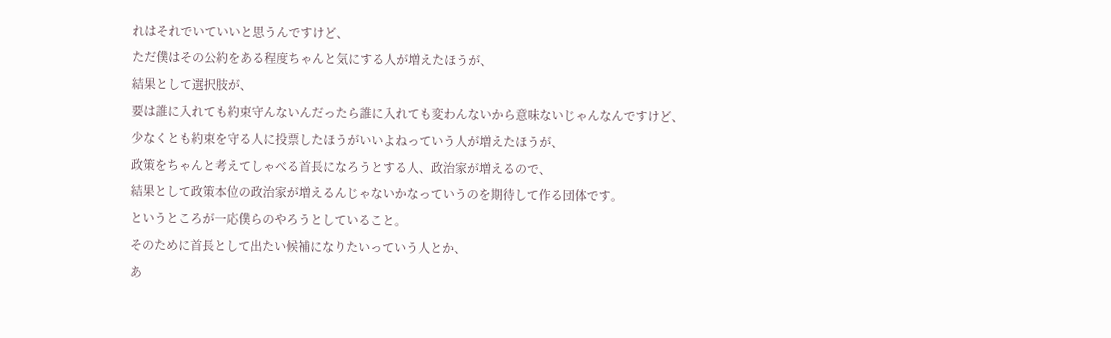れはそれでいていいと思うんですけど、
ただ僕はその公約をある程度ちゃんと気にする人が増えたほうが、
結果として選択肢が、
要は誰に入れても約束守んないんだったら誰に入れても変わんないから意味ないじゃんなんですけど、
少なくとも約束を守る人に投票したほうがいいよねっていう人が増えたほうが、
政策をちゃんと考えてしゃべる首長になろうとする人、政治家が増えるので、
結果として政策本位の政治家が増えるんじゃないかなっていうのを期待して作る団体です。
というところが一応僕らのやろうとしていること。
そのために首長として出たい候補になりたいっていう人とか、
あ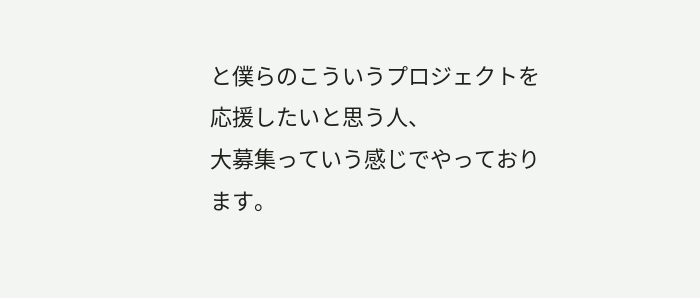と僕らのこういうプロジェクトを応援したいと思う人、
大募集っていう感じでやっております。